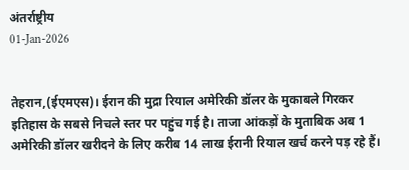अंतर्राष्ट्रीय
01-Jan-2026


तेहरान,(ईएमएस)। ईरान की मुद्रा रियाल अमेरिकी डॉलर के मुकाबले गिरकर इतिहास के सबसे निचले स्तर पर पहुंच गई है। ताजा आंकड़ों के मुताबिक अब 1 अमेरिकी डॉलर खरीदने के लिए करीब 14 लाख ईरानी रियाल खर्च करने पड़ रहे हैं।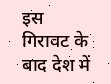इस गिरावट के बाद देश में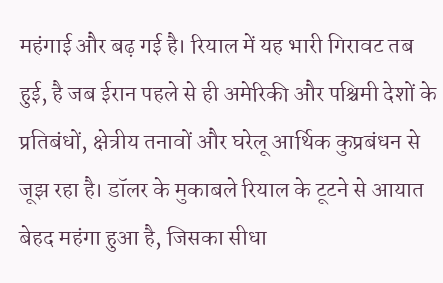महंगाई और बढ़ गई है। रियाल में यह भारी गिरावट तब हुई, है जब ईरान पहले से ही अमेरिकी और पश्चिमी देशों के प्रतिबंधों, क्षेत्रीय तनावों और घरेलू आर्थिक कुप्रबंधन से जूझ रहा है। डॉलर के मुकाबले रियाल के टूटने से आयात बेहद महंगा हुआ है, जिसका सीधा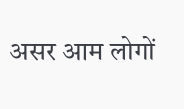असर आम लोगों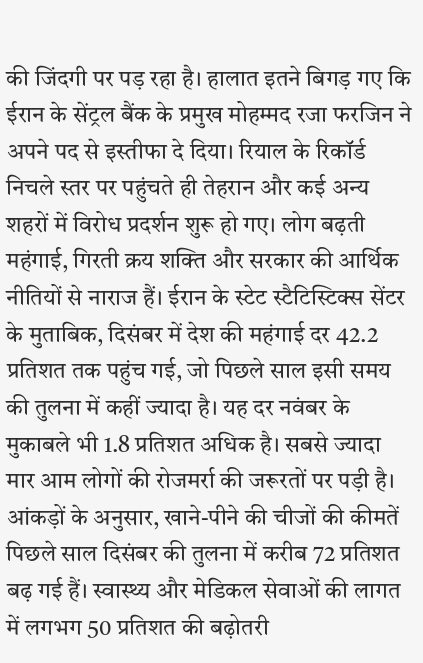की जिंदगी पर पड़ रहा है। हालात इतने बिगड़ गए कि ईरान के सेंट्रल बैंक के प्रमुख मोहम्मद रजा फरजिन ने अपने पद से इस्तीफा दे दिया। रियाल के रिकॉर्ड निचले स्तर पर पहुंचते ही तेहरान और कई अन्य शहरों में विरोध प्रदर्शन शुरू हो गए। लोग बढ़ती महंगाई, गिरती क्रय शक्ति और सरकार की आर्थिक नीतियों से नाराज हैं। ईरान के स्टेट स्टैटिस्टिक्स सेंटर के मुताबिक, दिसंबर में देश की महंगाई दर 42.2 प्रतिशत तक पहुंच गई, जो पिछले साल इसी समय की तुलना में कहीं ज्यादा है। यह दर नवंबर के मुकाबले भी 1.8 प्रतिशत अधिक है। सबसे ज्यादा मार आम लोगों की रोजमर्रा की जरूरतों पर पड़ी है। आंकड़ों के अनुसार, खाने-पीने की चीजों की कीमतें पिछले साल दिसंबर की तुलना में करीब 72 प्रतिशत बढ़ गई हैं। स्वास्थ्य और मेडिकल सेवाओं की लागत में लगभग 50 प्रतिशत की बढ़ोतरी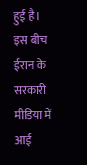हुई है। इस बीच ईरान के सरकारी मीडिया में आई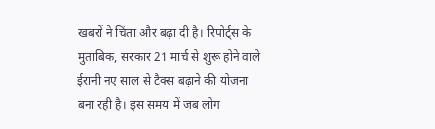खबरों ने चिंता और बढ़ा दी है। रिपोर्ट्स के मुताबिक, सरकार 21 मार्च से शुरू होने वाले ईरानी नए साल से टैक्स बढ़ाने की योजना बना रही है। इस समय में जब लोग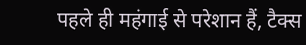पहले ही महंगाई से परेशान हैं, टैक्स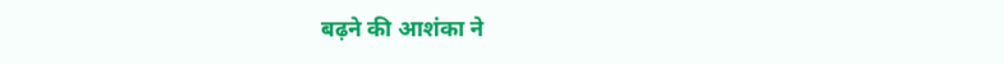बढ़ने की आशंका ने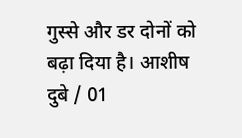गुस्से और डर दोनों को बढ़ा दिया है। आशीष दुबे / 01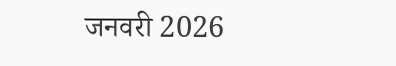जनवरी 2026